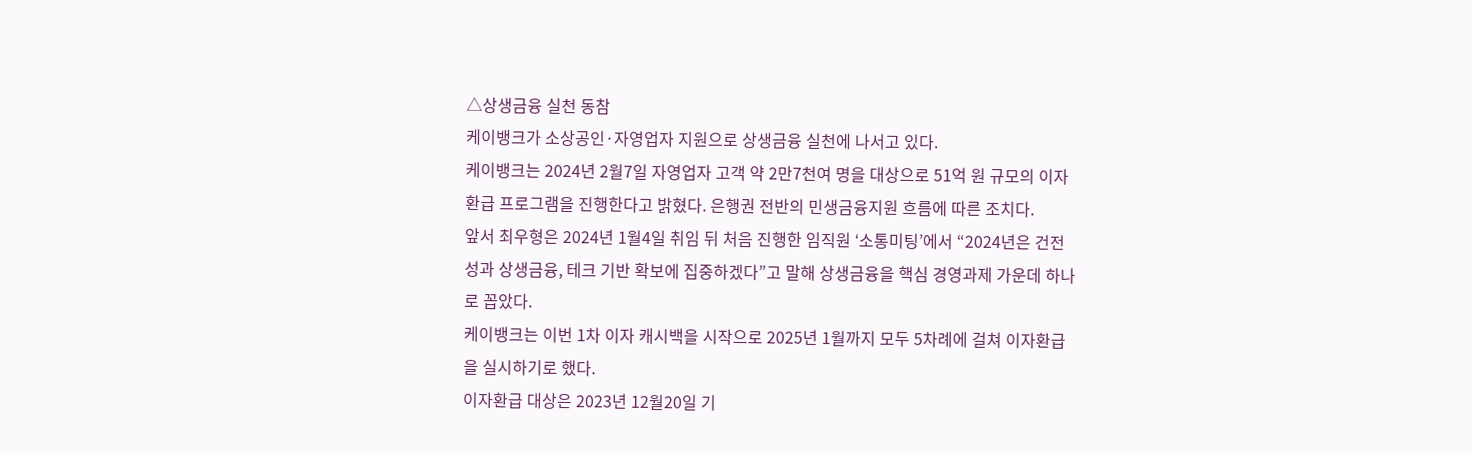△상생금융 실천 동참
케이뱅크가 소상공인·자영업자 지원으로 상생금융 실천에 나서고 있다.
케이뱅크는 2024년 2월7일 자영업자 고객 약 2만7천여 명을 대상으로 51억 원 규모의 이자환급 프로그램을 진행한다고 밝혔다. 은행권 전반의 민생금융지원 흐름에 따른 조치다.
앞서 최우형은 2024년 1월4일 취임 뒤 처음 진행한 임직원 ‘소통미팅’에서 “2024년은 건전성과 상생금융, 테크 기반 확보에 집중하겠다”고 말해 상생금융을 핵심 경영과제 가운데 하나로 꼽았다.
케이뱅크는 이번 1차 이자 캐시백을 시작으로 2025년 1월까지 모두 5차례에 걸쳐 이자환급을 실시하기로 했다.
이자환급 대상은 2023년 12월20일 기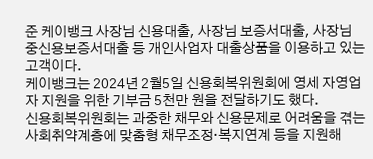준 케이뱅크 사장님 신용대출, 사장님 보증서대출, 사장님 중신용보증서대출 등 개인사업자 대출상품을 이용하고 있는 고객이다.
케이뱅크는 2024년 2월5일 신용회복위원회에 영세 자영업자 지원을 위한 기부금 5천만 원을 전달하기도 했다.
신용회복위원회는 과중한 채무와 신용문제로 어려움을 겪는 사회취약계층에 맞춤형 채무조정·복지연계 등을 지원해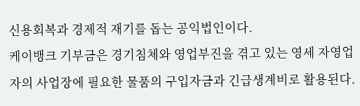신용회복과 경제적 재기를 돕는 공익법인이다.
케이뱅크 기부금은 경기침체와 영업부진을 겪고 있는 영세 자영업자의 사업장에 필요한 물품의 구입자금과 긴급생계비로 활용된다.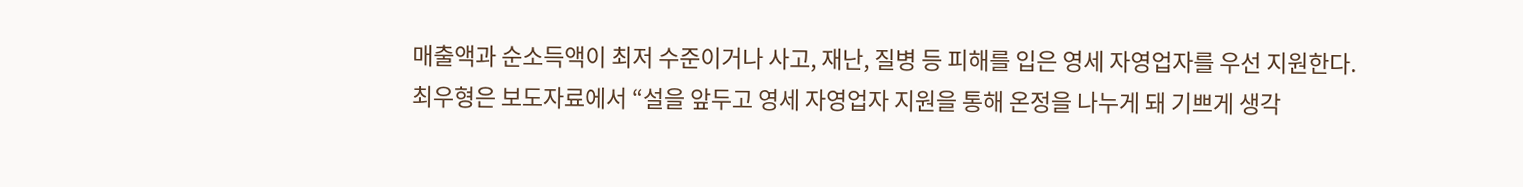매출액과 순소득액이 최저 수준이거나 사고, 재난, 질병 등 피해를 입은 영세 자영업자를 우선 지원한다.
최우형은 보도자료에서 “설을 앞두고 영세 자영업자 지원을 통해 온정을 나누게 돼 기쁘게 생각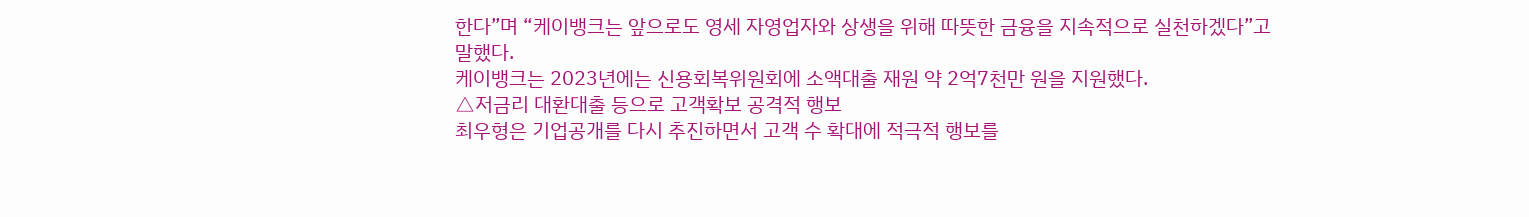한다”며 “케이뱅크는 앞으로도 영세 자영업자와 상생을 위해 따뜻한 금융을 지속적으로 실천하겠다”고 말했다.
케이뱅크는 2023년에는 신용회복위원회에 소액대출 재원 약 2억7천만 원을 지원했다.
△저금리 대환대출 등으로 고객확보 공격적 행보
최우형은 기업공개를 다시 추진하면서 고객 수 확대에 적극적 행보를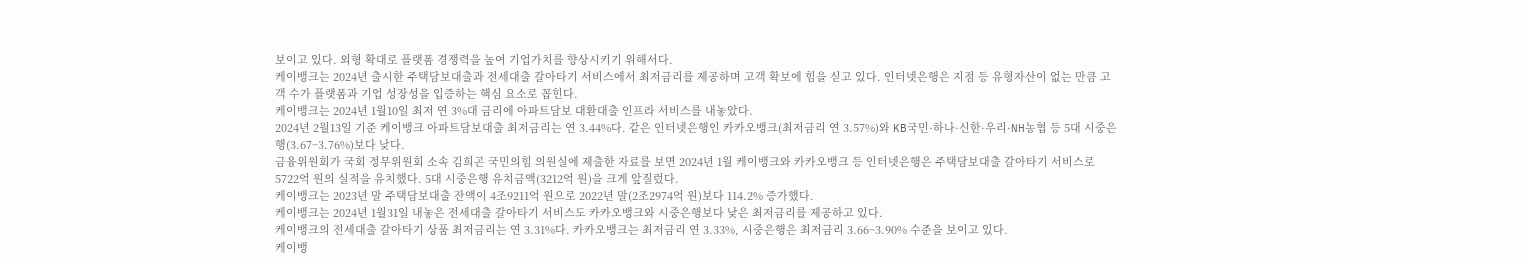보이고 있다. 외형 확대로 플랫폼 경쟁력을 높여 기업가치를 향상시키기 위해서다.
케이뱅크는 2024년 출시한 주택담보대출과 전세대출 갈아타기 서비스에서 최저금리를 제공하며 고객 확보에 힘을 싣고 있다. 인터넷은행은 지점 등 유형자산이 없는 만큼 고객 수가 플랫폼과 기업 성장성을 입증하는 핵심 요소로 꼽힌다.
케이뱅크는 2024년 1월10일 최저 연 3%대 금리에 아파트담보 대환대출 인프라 서비스를 내놓았다.
2024년 2월13일 기준 케이뱅크 아파트담보대출 최저금리는 연 3.44%다. 같은 인터넷은행인 카카오뱅크(최저금리 연 3.57%)와 KB국민·하나·신한·우리·NH농협 등 5대 시중은행(3.67~3.76%)보다 낮다.
금융위원회가 국회 정무위원회 소속 김희곤 국민의힘 의원실에 제출한 자료를 보면 2024년 1월 케이뱅크와 카카오뱅크 등 인터넷은행은 주택담보대출 갈아타기 서비스로 5722억 원의 실적을 유치했다. 5대 시중은행 유치금액(3212억 원)을 크게 앞질렀다.
케이뱅크는 2023년 말 주택담보대출 잔액이 4조9211억 원으로 2022년 말(2조2974억 원)보다 114.2% 증가했다.
케이뱅크는 2024년 1월31일 내놓은 전세대출 갈아타기 서비스도 카카오뱅크와 시중은행보다 낮은 최저금리를 제공하고 있다.
케이뱅크의 전세대출 갈아타기 상품 최저금리는 연 3.31%다. 카카오뱅크는 최저금리 연 3.33%, 시중은행은 최저금리 3.66~3.90% 수준을 보이고 있다.
케이뱅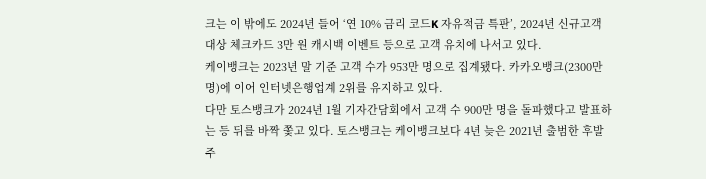크는 이 밖에도 2024년 들어 ‘연 10% 금리 코드K 자유적금 특판’, 2024년 신규고객 대상 체크카드 3만 원 캐시백 이벤트 등으로 고객 유치에 나서고 있다.
케이뱅크는 2023년 말 기준 고객 수가 953만 명으로 집계됐다. 카카오뱅크(2300만 명)에 이어 인터넷은행업계 2위를 유지하고 있다.
다만 토스뱅크가 2024년 1월 기자간담회에서 고객 수 900만 명을 돌파했다고 발표하는 등 뒤를 바짝 쫓고 있다. 토스뱅크는 케이뱅크보다 4년 늦은 2021년 출범한 후발주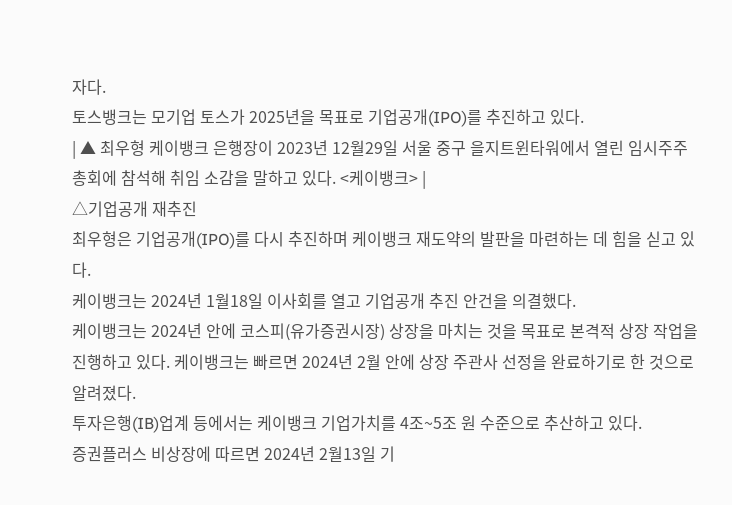자다.
토스뱅크는 모기업 토스가 2025년을 목표로 기업공개(IPO)를 추진하고 있다.
| ▲ 최우형 케이뱅크 은행장이 2023년 12월29일 서울 중구 을지트윈타워에서 열린 임시주주총회에 참석해 취임 소감을 말하고 있다. <케이뱅크> |
△기업공개 재추진
최우형은 기업공개(IPO)를 다시 추진하며 케이뱅크 재도약의 발판을 마련하는 데 힘을 싣고 있다.
케이뱅크는 2024년 1월18일 이사회를 열고 기업공개 추진 안건을 의결했다.
케이뱅크는 2024년 안에 코스피(유가증권시장) 상장을 마치는 것을 목표로 본격적 상장 작업을 진행하고 있다. 케이뱅크는 빠르면 2024년 2월 안에 상장 주관사 선정을 완료하기로 한 것으로 알려졌다.
투자은행(IB)업계 등에서는 케이뱅크 기업가치를 4조~5조 원 수준으로 추산하고 있다.
증권플러스 비상장에 따르면 2024년 2월13일 기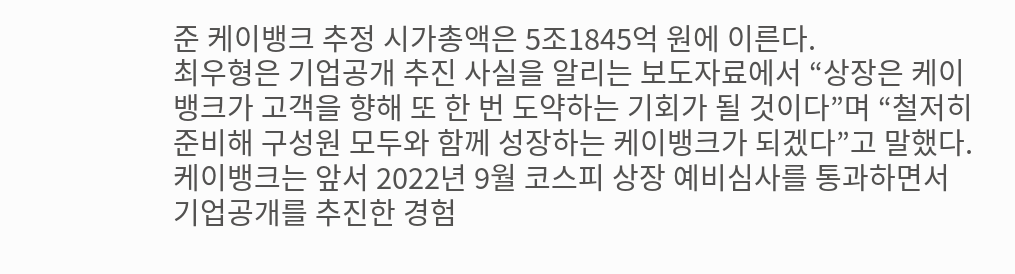준 케이뱅크 추정 시가총액은 5조1845억 원에 이른다.
최우형은 기업공개 추진 사실을 알리는 보도자료에서 “상장은 케이뱅크가 고객을 향해 또 한 번 도약하는 기회가 될 것이다”며 “철저히 준비해 구성원 모두와 함께 성장하는 케이뱅크가 되겠다”고 말했다.
케이뱅크는 앞서 2022년 9월 코스피 상장 예비심사를 통과하면서 기업공개를 추진한 경험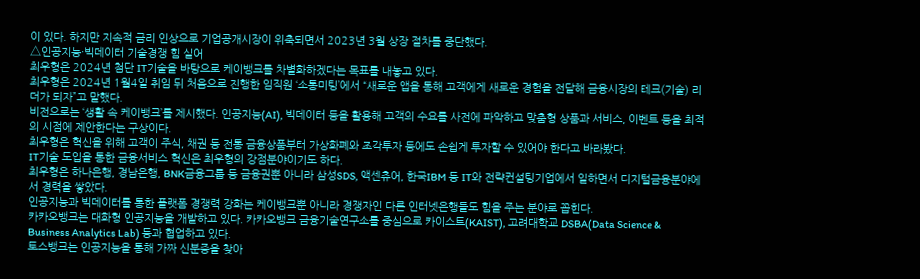이 있다. 하지만 지속적 금리 인상으로 기업공개시장이 위축되면서 2023년 3월 상장 절차를 중단했다.
△인공지능·빅데이터 기술경쟁 힘 실어
최우형은 2024년 첨단 IT기술을 바탕으로 케이뱅크를 차별화하겠다는 목표를 내놓고 있다.
최우형은 2024년 1월4일 취임 뒤 처음으로 진행한 임직원 ‘소통미팅’에서 “새로운 앱을 통해 고객에게 새로운 경험을 전달해 금융시장의 테크(기술) 리더가 되자”고 말했다.
비전으로는 ‘생활 속 케이뱅크’를 제시했다. 인공지능(AI), 빅데이터 등을 활용해 고객의 수요를 사전에 파악하고 맞춤형 상품과 서비스, 이벤트 등을 최적의 시점에 제안한다는 구상이다.
최우형은 혁신을 위해 고객이 주식, 채권 등 전통 금융상품부터 가상화폐와 조각투자 등에도 손쉽게 투자할 수 있어야 한다고 바라봤다.
IT기술 도입을 통한 금융서비스 혁신은 최우형의 강점분야이기도 하다.
최우형은 하나은행, 경남은행, BNK금융그룹 등 금융권뿐 아니라 삼성SDS, 액센츄어, 한국IBM 등 IT와 전략컨설팅기업에서 일하면서 디지털금융분야에서 경력을 쌓았다.
인공지능과 빅데이터를 통한 플랫폼 경쟁력 강화는 케이뱅크뿐 아니라 경쟁자인 다른 인터넷은행들도 힘을 주는 분야로 꼽힌다.
카카오뱅크는 대화형 인공지능을 개발하고 있다. 카카오뱅크 금융기술연구소를 중심으로 카이스트(KAIST), 고려대학교 DSBA(Data Science & Business Analytics Lab) 등과 협업하고 있다.
토스뱅크는 인공지능을 통해 가짜 신분증을 찾아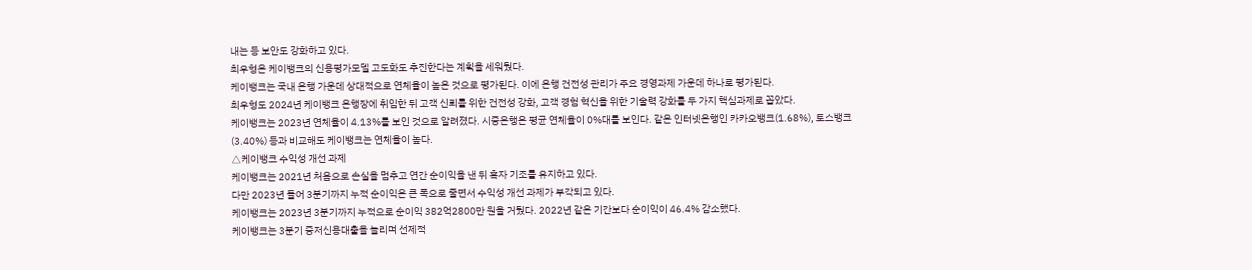내는 등 보안도 강화하고 있다.
최우형은 케이뱅크의 신용평가모델 고도화도 추진한다는 계획을 세워뒀다.
케이뱅크는 국내 은행 가운데 상대적으로 연체율이 높은 것으로 평가된다. 이에 은행 건전성 관리가 주요 경영과제 가운데 하나로 평가된다.
최우형도 2024년 케이뱅크 은행장에 취임한 뒤 고객 신뢰를 위한 건전성 강화, 고객 경험 혁신을 위한 기술력 강화를 두 가지 핵심과제로 꼽았다.
케이뱅크는 2023년 연체율이 4.13%를 보인 것으로 알려졌다. 시중은행은 평균 연체율이 0%대를 보인다. 같은 인터넷은행인 카카오뱅크(1.68%), 토스뱅크(3.40%) 등과 비교해도 케이뱅크는 연체율이 높다.
△케이뱅크 수익성 개선 과제
케이뱅크는 2021년 처음으로 손실을 멈추고 연간 순이익을 낸 뒤 흑자 기조를 유지하고 있다.
다만 2023년 들어 3분기까지 누적 순이익은 큰 폭으로 줄면서 수익성 개선 과제가 부각되고 있다.
케이뱅크는 2023년 3분기까지 누적으로 순이익 382억2800만 원을 거뒀다. 2022년 같은 기간보다 순이익이 46.4% 감소했다.
케이뱅크는 3분기 중저신용대출을 늘리며 선제적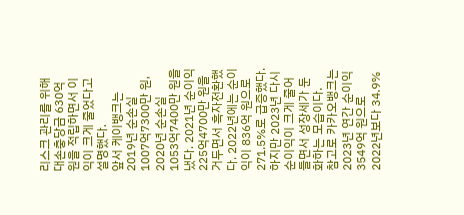리스크 관리를 위해 대손충당금 630억 원을 적립하면서 이익이 크게 줄었다고 설명했다.
앞서 케이뱅크는 2019년 순손실 1007억7300만 원, 2020년 순손실 1053억7400만 원을 냈다. 2021년 순이익 225억4700만 원을 거두면서 흑자전환했다. 2022년에는 순이익이 836억 원으로 271.5%로 급증했다.
하지만 2023년 다시 순이익이 크게 줄어들면서 성장세가 둔화하는 모습이다.
참고로 카카오뱅크는 2023년 연간 순이익 3549억 원으로 2022년보다 34.9%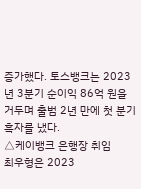증가했다. 토스뱅크는 2023년 3분기 순이익 86억 원을 거두며 출범 2년 만에 첫 분기 흑자를 냈다.
△케이뱅크 은행장 취임
최우형은 2023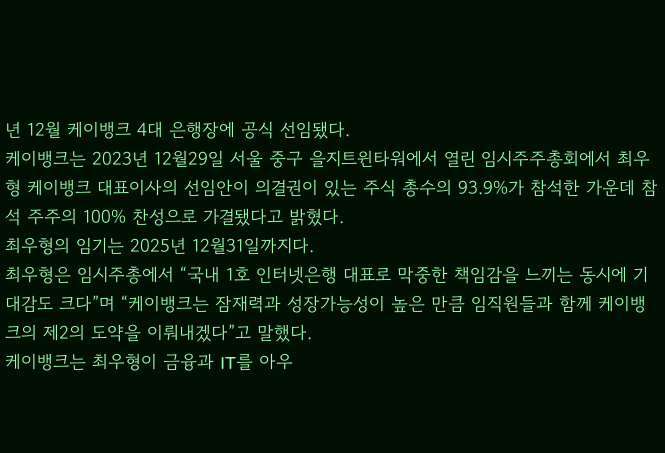년 12월 케이뱅크 4대 은행장에 공식 선임됐다.
케이뱅크는 2023년 12월29일 서울 중구 을지트윈타워에서 열린 임시주주총회에서 최우형 케이뱅크 대표이사의 선임안이 의결권이 있는 주식 총수의 93.9%가 참석한 가운데 참석 주주의 100% 찬성으로 가결됐다고 밝혔다.
최우형의 임기는 2025년 12월31일까지다.
최우형은 임시주총에서 “국내 1호 인터넷은행 대표로 막중한 책임감을 느끼는 동시에 기대감도 크다”며 “케이뱅크는 잠재력과 성장가능성이 높은 만큼 임직원들과 함께 케이뱅크의 제2의 도약을 이뤄내겠다”고 말했다.
케이뱅크는 최우형이 금융과 IT를 아우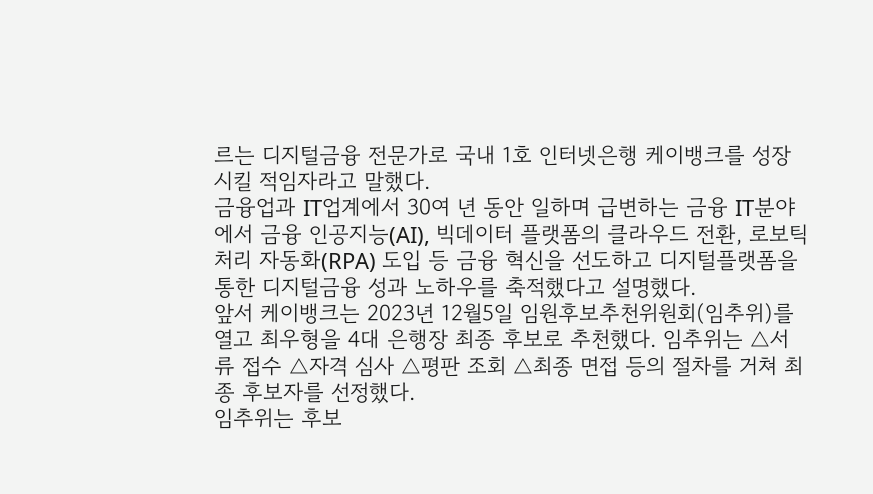르는 디지털금융 전문가로 국내 1호 인터넷은행 케이뱅크를 성장시킬 적임자라고 말했다.
금융업과 IT업계에서 30여 년 동안 일하며 급변하는 금융 IT분야에서 금융 인공지능(AI), 빅데이터 플랫폼의 클라우드 전환, 로보틱 처리 자동화(RPA) 도입 등 금융 혁신을 선도하고 디지털플랫폼을 통한 디지털금융 성과 노하우를 축적했다고 설명했다.
앞서 케이뱅크는 2023년 12월5일 임원후보추천위원회(임추위)를 열고 최우형을 4대 은행장 최종 후보로 추천했다. 임추위는 △서류 접수 △자격 심사 △평판 조회 △최종 면접 등의 절차를 거쳐 최종 후보자를 선정했다.
임추위는 후보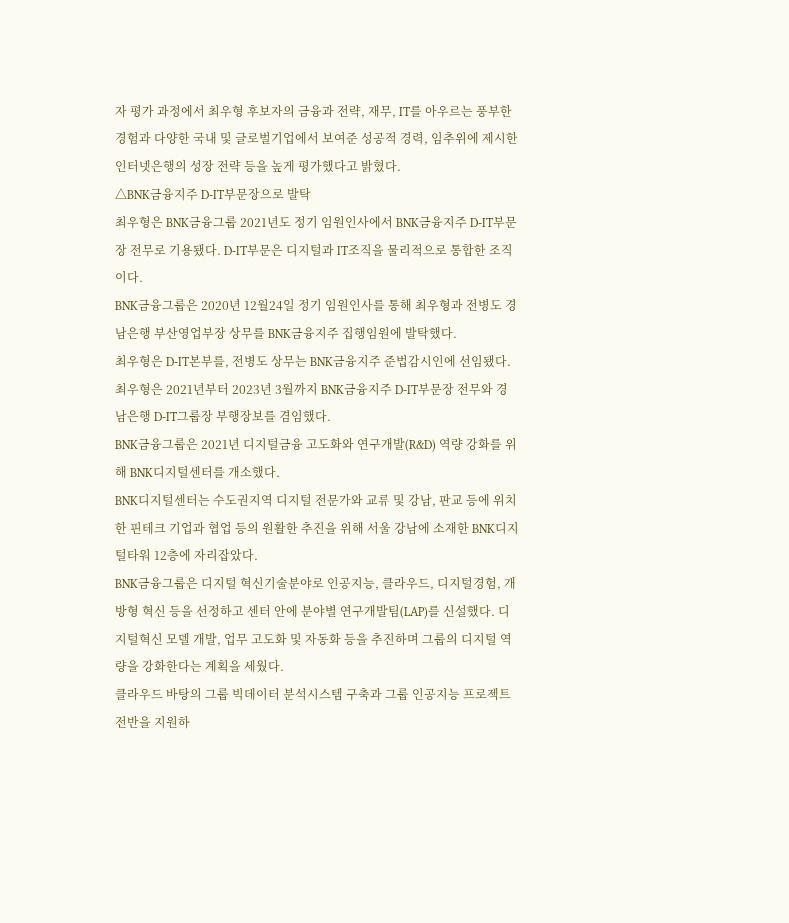자 평가 과정에서 최우형 후보자의 금융과 전략, 재무, IT를 아우르는 풍부한 경험과 다양한 국내 및 글로벌기업에서 보여준 성공적 경력, 임추위에 제시한 인터넷은행의 성장 전략 등을 높게 평가했다고 밝혔다.
△BNK금융지주 D-IT부문장으로 발탁
최우형은 BNK금융그룹 2021년도 정기 임원인사에서 BNK금융지주 D-IT부문장 전무로 기용됐다. D-IT부문은 디지털과 IT조직을 물리적으로 통합한 조직이다.
BNK금융그룹은 2020년 12월24일 정기 임원인사를 통해 최우형과 전병도 경남은행 부산영업부장 상무를 BNK금융지주 집행임원에 발탁했다.
최우형은 D-IT본부를, 전병도 상무는 BNK금융지주 준법감시인에 선임됐다.
최우형은 2021년부터 2023년 3월까지 BNK금융지주 D-IT부문장 전무와 경남은행 D-IT그룹장 부행장보를 겸임했다.
BNK금융그룹은 2021년 디지털금융 고도화와 연구개발(R&D) 역량 강화를 위해 BNK디지털센터를 개소했다.
BNK디지털센터는 수도권지역 디지털 전문가와 교류 및 강남, 판교 등에 위치한 핀테크 기업과 협업 등의 원활한 추진을 위해 서울 강남에 소재한 BNK디지털타워 12층에 자리잡았다.
BNK금융그룹은 디지털 혁신기술분야로 인공지능, 클라우드, 디지털경험, 개방형 혁신 등을 선정하고 센터 안에 분야별 연구개발팀(LAP)를 신설했다. 디지털혁신 모델 개발, 업무 고도화 및 자동화 등을 추진하며 그룹의 디지털 역량을 강화한다는 계획을 세웠다.
클라우드 바탕의 그룹 빅데이터 분석시스템 구축과 그룹 인공지능 프로젝트 전반을 지원하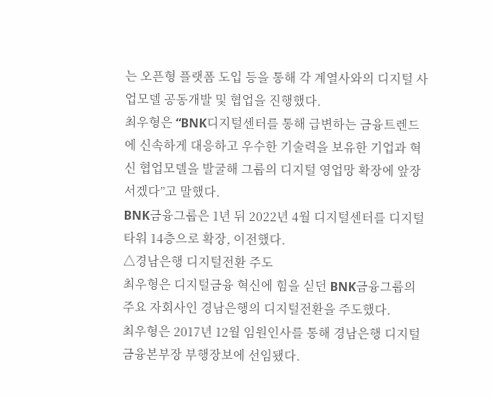는 오픈형 플랫폼 도입 등을 통해 각 계열사와의 디지털 사업모델 공동개발 및 협업을 진행했다.
최우형은 “BNK디지털센터를 통해 급변하는 금융트렌드에 신속하게 대응하고 우수한 기술력을 보유한 기업과 혁신 협업모델을 발굴해 그룹의 디지털 영업망 확장에 앞장서겠다”고 말했다.
BNK금융그룹은 1년 뒤 2022년 4월 디지털센터를 디지털타워 14층으로 확장, 이전했다.
△경남은행 디지털전환 주도
최우형은 디지털금융 혁신에 힘을 싣던 BNK금융그룹의 주요 자회사인 경남은행의 디지털전환을 주도했다.
최우형은 2017년 12월 임원인사를 통해 경남은행 디지털금융본부장 부행장보에 선임됐다.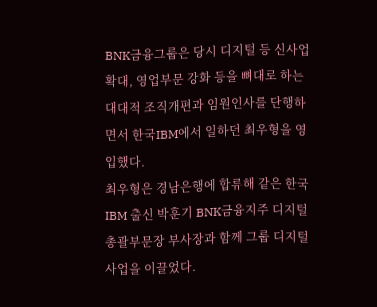BNK금융그룹은 당시 디지털 등 신사업 확대, 영업부문 강화 등을 뼈대로 하는 대대적 조직개편과 임원인사를 단행하면서 한국IBM에서 일하던 최우형을 영입했다.
최우형은 경남은행에 합류해 같은 한국IBM 출신 박훈기 BNK금융지주 디지털총괄부문장 부사장과 함께 그룹 디지털사업을 이끌었다.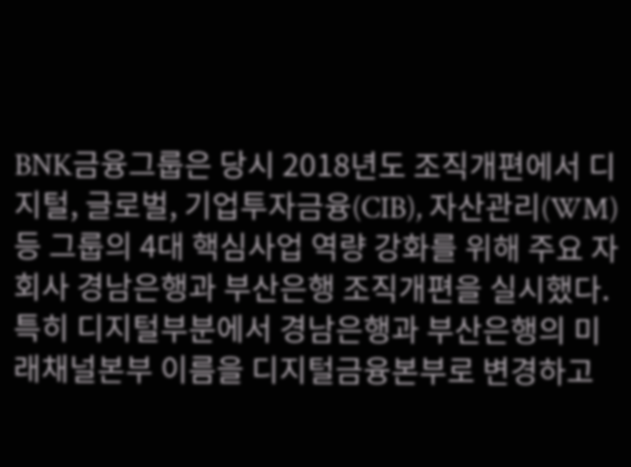BNK금융그룹은 당시 2018년도 조직개편에서 디지털, 글로벌, 기업투자금융(CIB), 자산관리(WM) 등 그룹의 4대 핵심사업 역량 강화를 위해 주요 자회사 경남은행과 부산은행 조직개편을 실시했다.
특히 디지털부분에서 경남은행과 부산은행의 미래채널본부 이름을 디지털금융본부로 변경하고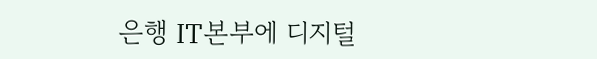은행 IT본부에 디지털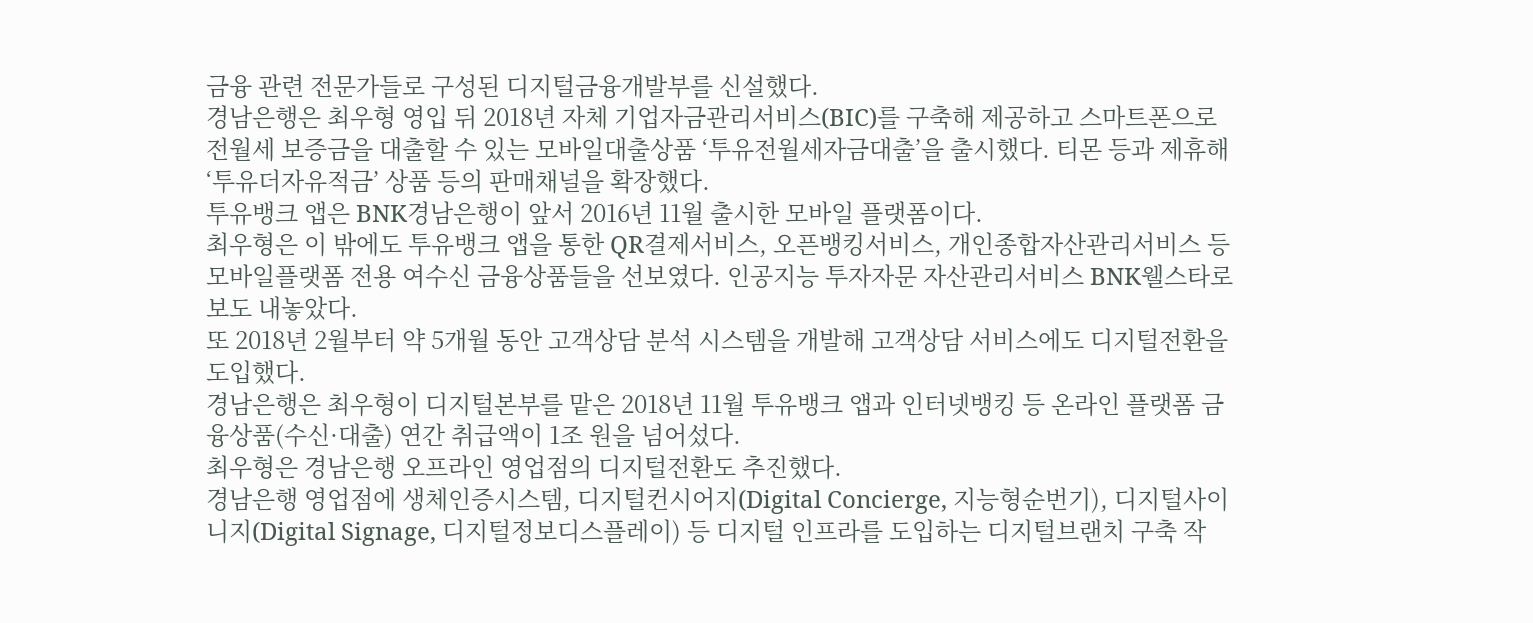금융 관련 전문가들로 구성된 디지털금융개발부를 신설했다.
경남은행은 최우형 영입 뒤 2018년 자체 기업자금관리서비스(BIC)를 구축해 제공하고 스마트폰으로 전월세 보증금을 대출할 수 있는 모바일대출상품 ‘투유전월세자금대출’을 출시했다. 티몬 등과 제휴해 ‘투유더자유적금’ 상품 등의 판매채널을 확장했다.
투유뱅크 앱은 BNK경남은행이 앞서 2016년 11월 출시한 모바일 플랫폼이다.
최우형은 이 밖에도 투유뱅크 앱을 통한 QR결제서비스, 오픈뱅킹서비스, 개인종합자산관리서비스 등 모바일플랫폼 전용 여수신 금융상품들을 선보였다. 인공지능 투자자문 자산관리서비스 BNK웰스타로보도 내놓았다.
또 2018년 2월부터 약 5개월 동안 고객상담 분석 시스템을 개발해 고객상담 서비스에도 디지털전환을 도입했다.
경남은행은 최우형이 디지털본부를 맡은 2018년 11월 투유뱅크 앱과 인터넷뱅킹 등 온라인 플랫폼 금융상품(수신·대출) 연간 취급액이 1조 원을 넘어섰다.
최우형은 경남은행 오프라인 영업점의 디지털전환도 추진했다.
경남은행 영업점에 생체인증시스템, 디지털컨시어지(Digital Concierge, 지능형순번기), 디지털사이니지(Digital Signage, 디지털정보디스플레이) 등 디지털 인프라를 도입하는 디지털브랜치 구축 작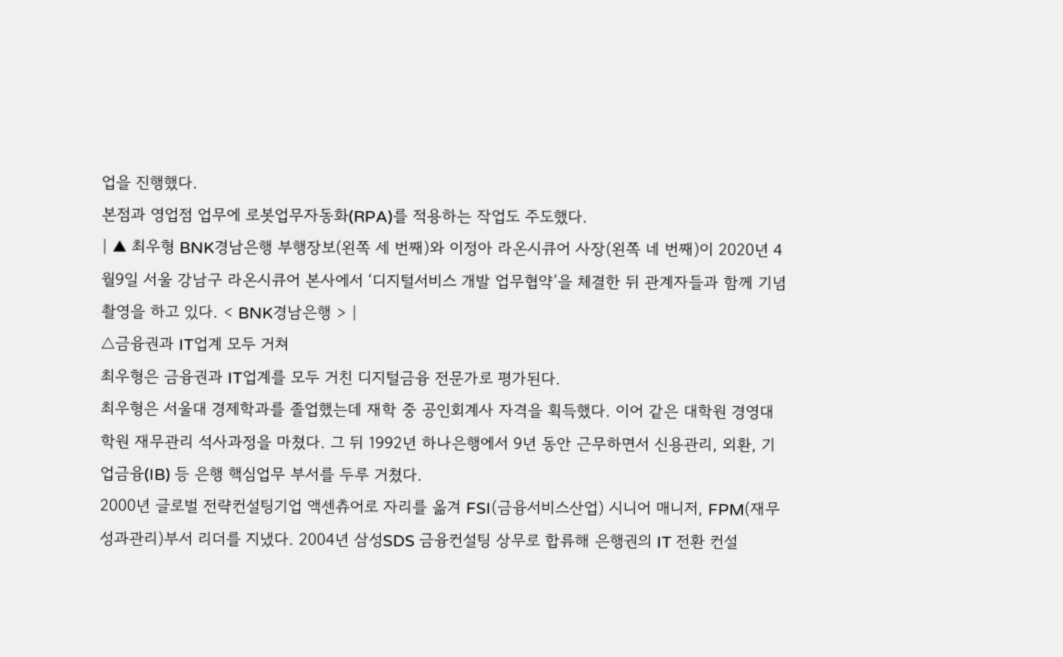업을 진행했다.
본점과 영업점 업무에 로봇업무자동화(RPA)를 적용하는 작업도 주도했다.
| ▲ 최우형 BNK경남은행 부행장보(왼쪽 세 번째)와 이정아 라온시큐어 사장(왼쪽 네 번째)이 2020년 4월9일 서울 강남구 라온시큐어 본사에서 ‘디지털서비스 개발 업무협약’을 체결한 뒤 관계자들과 함께 기념촬영을 하고 있다. < BNK경남은행 > |
△금융권과 IT업계 모두 거쳐
최우형은 금융권과 IT업계를 모두 거친 디지털금융 전문가로 평가된다.
최우형은 서울대 경제학과를 졸업했는데 재학 중 공인회계사 자격을 획득했다. 이어 같은 대학원 경영대학원 재무관리 석사과정을 마쳤다. 그 뒤 1992년 하나은행에서 9년 동안 근무하면서 신용관리, 외환, 기업금융(IB) 등 은행 핵심업무 부서를 두루 거쳤다.
2000년 글로벌 전략컨설팅기업 액센츄어로 자리를 옮겨 FSI(금융서비스산업) 시니어 매니저, FPM(재무성과관리)부서 리더를 지냈다. 2004년 삼성SDS 금융컨설팅 상무로 합류해 은행권의 IT 전환 컨설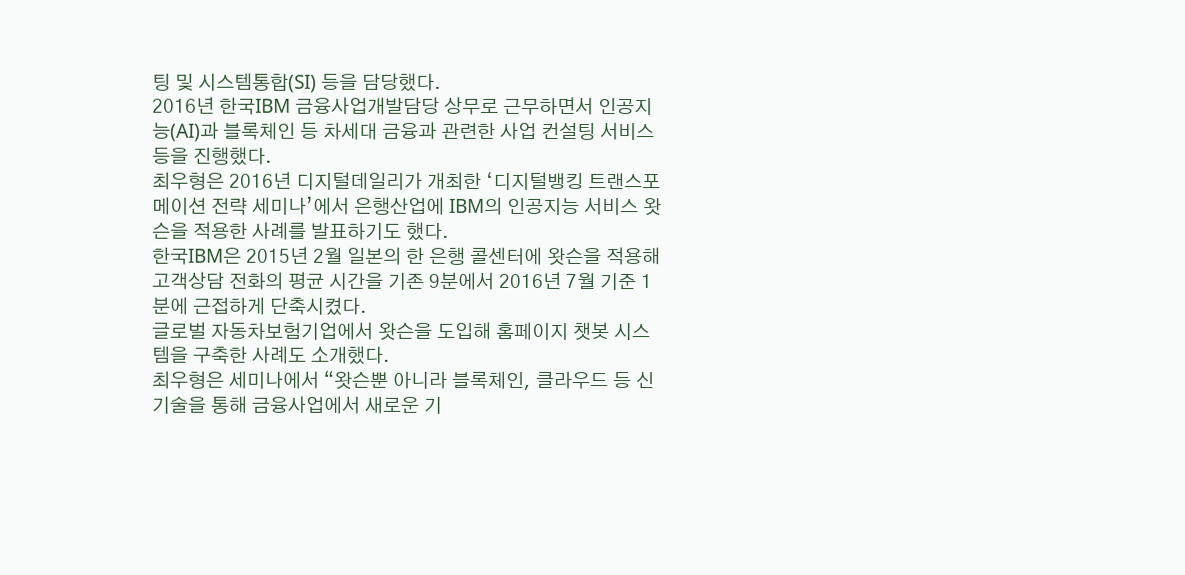팅 및 시스템통합(SI) 등을 담당했다.
2016년 한국IBM 금융사업개발담당 상무로 근무하면서 인공지능(AI)과 블록체인 등 차세대 금융과 관련한 사업 컨설팅 서비스 등을 진행했다.
최우형은 2016년 디지털데일리가 개최한 ‘디지털뱅킹 트랜스포메이션 전략 세미나’에서 은행산업에 IBM의 인공지능 서비스 왓슨을 적용한 사례를 발표하기도 했다.
한국IBM은 2015년 2월 일본의 한 은행 콜센터에 왓슨을 적용해 고객상담 전화의 평균 시간을 기존 9분에서 2016년 7월 기준 1분에 근접하게 단축시켰다.
글로벌 자동차보험기업에서 왓슨을 도입해 홈페이지 챗봇 시스템을 구축한 사례도 소개했다.
최우형은 세미나에서 “왓슨뿐 아니라 블록체인, 클라우드 등 신기술을 통해 금융사업에서 새로운 기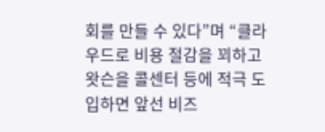회를 만들 수 있다”며 “클라우드로 비용 절감을 꾀하고 왓슨을 콜센터 등에 적극 도입하면 앞선 비즈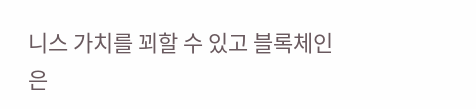니스 가치를 꾀할 수 있고 블록체인은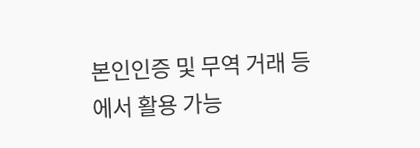본인인증 및 무역 거래 등에서 활용 가능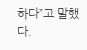하다”고 말했다.